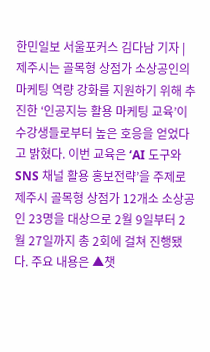한민일보 서울포커스 김다남 기자 | 제주시는 골목형 상점가 소상공인의 마케팅 역량 강화를 지원하기 위해 추진한 ‘인공지능 활용 마케팅 교육’이 수강생들로부터 높은 호응을 얻었다고 밝혔다. 이번 교육은 ‘AI 도구와 SNS 채널 활용 홍보전략’을 주제로 제주시 골목형 상점가 12개소 소상공인 23명을 대상으로 2월 9일부터 2월 27일까지 총 2회에 걸쳐 진행됐다. 주요 내용은 ▲챗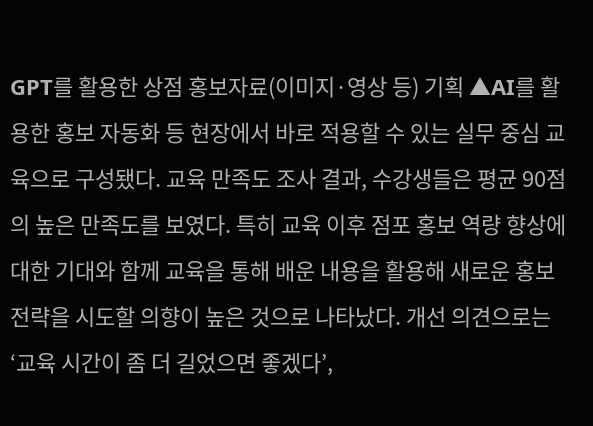GPT를 활용한 상점 홍보자료(이미지·영상 등) 기획 ▲AI를 활용한 홍보 자동화 등 현장에서 바로 적용할 수 있는 실무 중심 교육으로 구성됐다. 교육 만족도 조사 결과, 수강생들은 평균 90점의 높은 만족도를 보였다. 특히 교육 이후 점포 홍보 역량 향상에 대한 기대와 함께 교육을 통해 배운 내용을 활용해 새로운 홍보전략을 시도할 의향이 높은 것으로 나타났다. 개선 의견으로는 ‘교육 시간이 좀 더 길었으면 좋겠다’,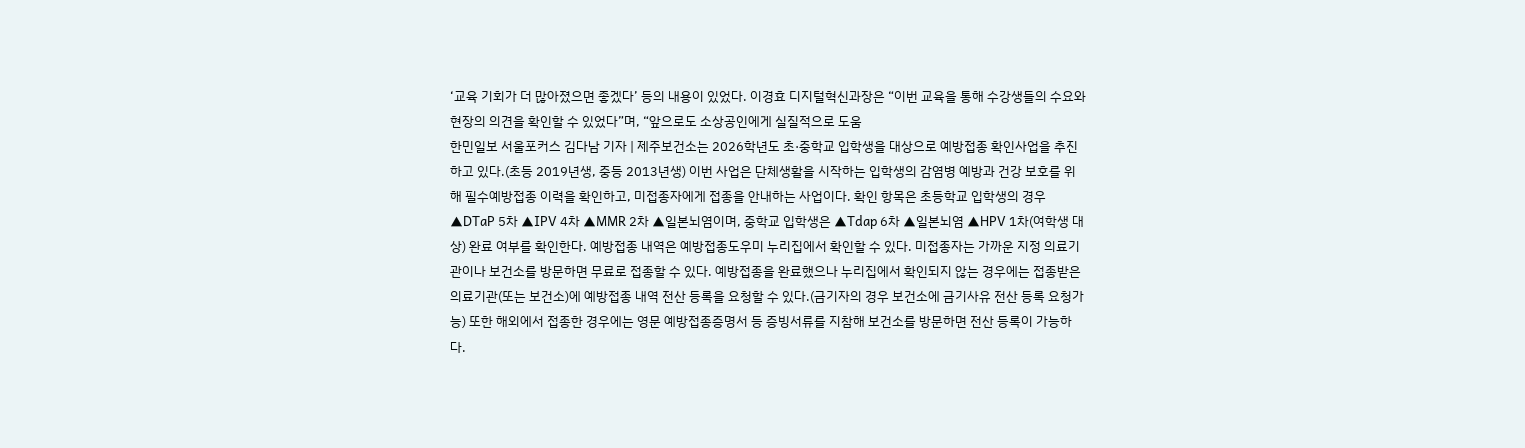‘교육 기회가 더 많아졌으면 좋겠다’ 등의 내용이 있었다. 이경효 디지털혁신과장은 “이번 교육을 통해 수강생들의 수요와 현장의 의견을 확인할 수 있었다”며, “앞으로도 소상공인에게 실질적으로 도움
한민일보 서울포커스 김다남 기자 | 제주보건소는 2026학년도 초·중학교 입학생을 대상으로 예방접종 확인사업을 추진하고 있다.(초등 2019년생, 중등 2013년생) 이번 사업은 단체생활을 시작하는 입학생의 감염병 예방과 건강 보호를 위해 필수예방접종 이력을 확인하고, 미접종자에게 접종을 안내하는 사업이다. 확인 항목은 초등학교 입학생의 경우 ▲DTaP 5차 ▲IPV 4차 ▲MMR 2차 ▲일본뇌염이며, 중학교 입학생은 ▲Tdap 6차 ▲일본뇌염 ▲HPV 1차(여학생 대상) 완료 여부를 확인한다. 예방접종 내역은 예방접종도우미 누리집에서 확인할 수 있다. 미접종자는 가까운 지정 의료기관이나 보건소를 방문하면 무료로 접종할 수 있다. 예방접종을 완료했으나 누리집에서 확인되지 않는 경우에는 접종받은 의료기관(또는 보건소)에 예방접종 내역 전산 등록을 요청할 수 있다.(금기자의 경우 보건소에 금기사유 전산 등록 요청가능) 또한 해외에서 접종한 경우에는 영문 예방접종증명서 등 증빙서류를 지참해 보건소를 방문하면 전산 등록이 가능하다.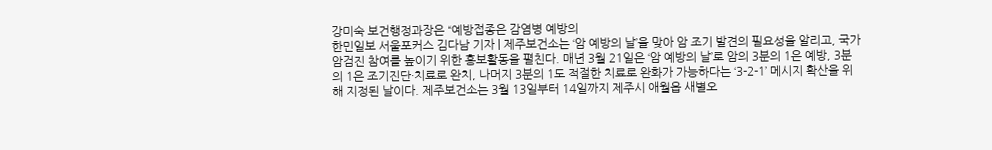강미숙 보건행정과장은 “예방접종은 감염병 예방의
한민일보 서울포커스 김다남 기자 | 제주보건소는 ‘암 예방의 날’을 맞아 암 조기 발견의 필요성을 알리고, 국가암검진 참여를 높이기 위한 홍보활동을 펼친다. 매년 3월 21일은 ‘암 예방의 날’로 암의 3분의 1은 예방, 3분의 1은 조기진단·치료로 완치, 나머지 3분의 1도 적절한 치료로 완화가 가능하다는 ‘3-2-1’ 메시지 확산을 위해 지정된 날이다. 제주보건소는 3월 13일부터 14일까지 제주시 애월읍 새별오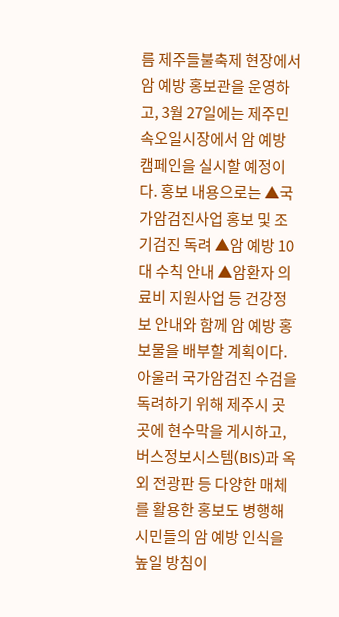름 제주들불축제 현장에서 암 예방 홍보관을 운영하고, 3월 27일에는 제주민속오일시장에서 암 예방 캠페인을 실시할 예정이다. 홍보 내용으로는 ▲국가암검진사업 홍보 및 조기검진 독려 ▲암 예방 10대 수칙 안내 ▲암환자 의료비 지원사업 등 건강정보 안내와 함께 암 예방 홍보물을 배부할 계획이다. 아울러 국가암검진 수검을 독려하기 위해 제주시 곳곳에 현수막을 게시하고, 버스정보시스템(BIS)과 옥외 전광판 등 다양한 매체를 활용한 홍보도 병행해 시민들의 암 예방 인식을 높일 방침이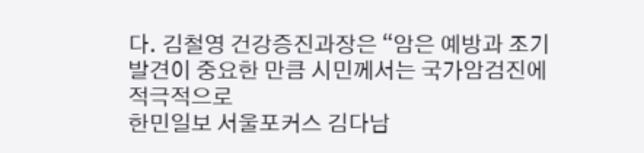다. 김철영 건강증진과장은 “암은 예방과 조기 발견이 중요한 만큼 시민께서는 국가암검진에 적극적으로
한민일보 서울포커스 김다남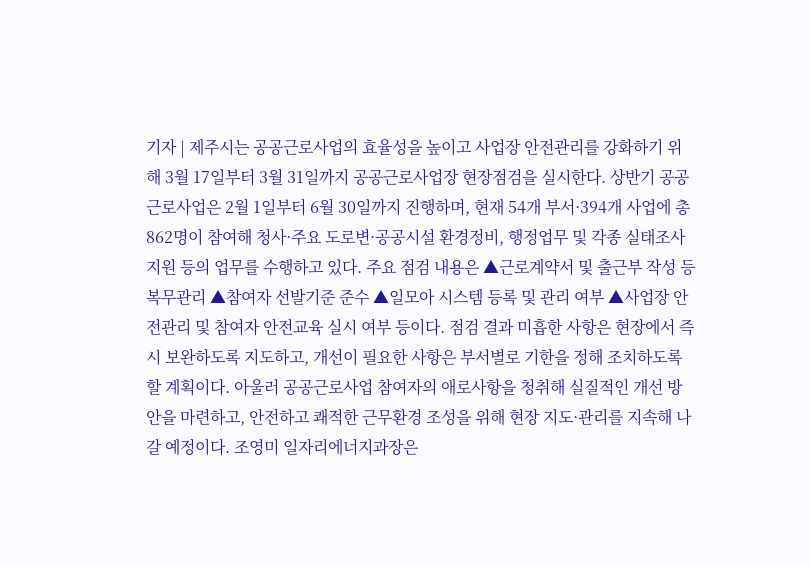기자 | 제주시는 공공근로사업의 효율성을 높이고 사업장 안전관리를 강화하기 위해 3월 17일부터 3월 31일까지 공공근로사업장 현장점검을 실시한다. 상반기 공공근로사업은 2월 1일부터 6월 30일까지 진행하며, 현재 54개 부서·394개 사업에 총 862명이 참여해 청사·주요 도로변·공공시설 환경정비, 행정업무 및 각종 실태조사 지원 등의 업무를 수행하고 있다. 주요 점검 내용은 ▲근로계약서 및 출근부 작성 등 복무관리 ▲참여자 선발기준 준수 ▲일모아 시스템 등록 및 관리 여부 ▲사업장 안전관리 및 참여자 안전교육 실시 여부 등이다. 점검 결과 미흡한 사항은 현장에서 즉시 보완하도록 지도하고, 개선이 필요한 사항은 부서별로 기한을 정해 조치하도록 할 계획이다. 아울러 공공근로사업 참여자의 애로사항을 청취해 실질적인 개선 방안을 마련하고, 안전하고 쾌적한 근무환경 조성을 위해 현장 지도·관리를 지속해 나갈 예정이다. 조영미 일자리에너지과장은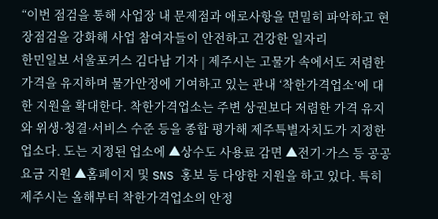“이번 점검을 통해 사업장 내 문제점과 애로사항을 면밀히 파악하고 현장점검을 강화해 사업 참여자들이 안전하고 건강한 일자리
한민일보 서울포커스 김다남 기자 | 제주시는 고물가 속에서도 저렴한 가격을 유지하며 물가안정에 기여하고 있는 관내 ‘착한가격업소’에 대한 지원을 확대한다. 착한가격업소는 주변 상권보다 저렴한 가격 유지와 위생·청결·서비스 수준 등을 종합 평가해 제주특별자치도가 지정한 업소다. 도는 지정된 업소에 ▲상수도 사용료 감면 ▲전기·가스 등 공공요금 지원 ▲홈페이지 및 SNS 홍보 등 다양한 지원을 하고 있다. 특히 제주시는 올해부터 착한가격업소의 안정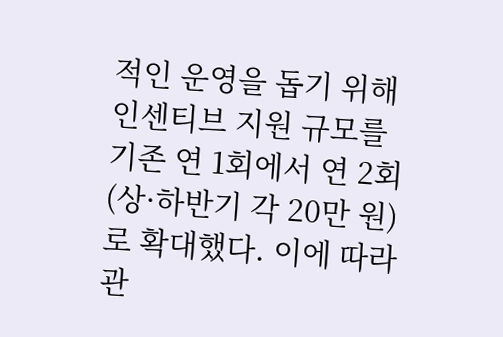적인 운영을 돕기 위해 인센티브 지원 규모를 기존 연 1회에서 연 2회(상·하반기 각 20만 원)로 확대했다. 이에 따라 관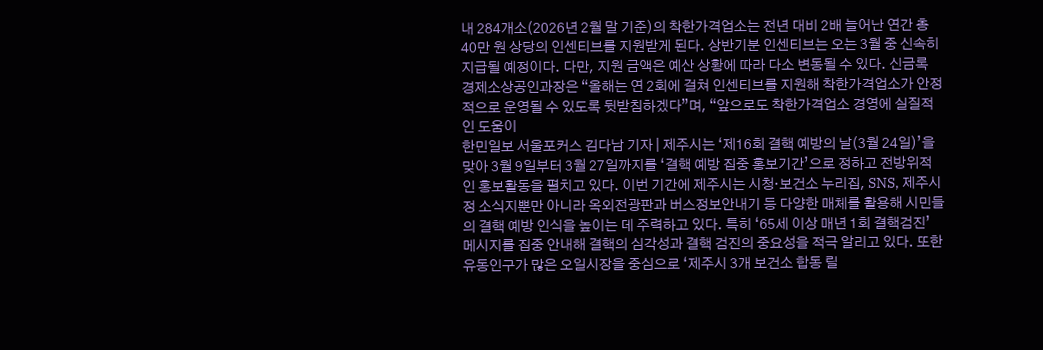내 284개소(2026년 2월 말 기준)의 착한가격업소는 전년 대비 2배 늘어난 연간 총 40만 원 상당의 인센티브를 지원받게 된다. 상반기분 인센티브는 오는 3월 중 신속히 지급될 예정이다. 다만, 지원 금액은 예산 상황에 따라 다소 변동될 수 있다. 신금록 경제소상공인과장은 “올해는 연 2회에 걸쳐 인센티브를 지원해 착한가격업소가 안정적으로 운영될 수 있도록 뒷받침하겠다”며, “앞으로도 착한가격업소 경영에 실질적인 도움이
한민일보 서울포커스 김다남 기자 | 제주시는 ‘제16회 결핵 예방의 날(3월 24일)’을 맞아 3월 9일부터 3월 27일까지를 ‘결핵 예방 집중 홍보기간’으로 정하고 전방위적인 홍보활동을 펼치고 있다. 이번 기간에 제주시는 시청·보건소 누리집, SNS, 제주시정 소식지뿐만 아니라 옥외전광판과 버스정보안내기 등 다양한 매체를 활용해 시민들의 결핵 예방 인식을 높이는 데 주력하고 있다. 특히 ‘65세 이상 매년 1회 결핵검진’ 메시지를 집중 안내해 결핵의 심각성과 결핵 검진의 중요성을 적극 알리고 있다. 또한 유동인구가 많은 오일시장을 중심으로 ‘제주시 3개 보건소 합동 릴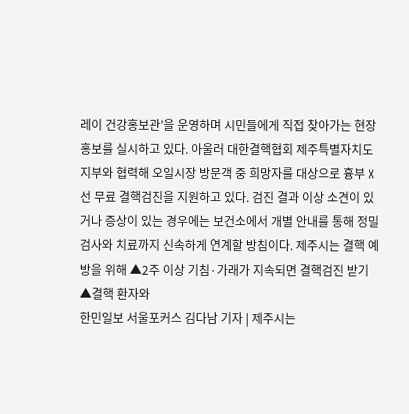레이 건강홍보관’을 운영하며 시민들에게 직접 찾아가는 현장 홍보를 실시하고 있다. 아울러 대한결핵협회 제주특별자치도지부와 협력해 오일시장 방문객 중 희망자를 대상으로 흉부 X선 무료 결핵검진을 지원하고 있다. 검진 결과 이상 소견이 있거나 증상이 있는 경우에는 보건소에서 개별 안내를 통해 정밀검사와 치료까지 신속하게 연계할 방침이다. 제주시는 결핵 예방을 위해 ▲2주 이상 기침·가래가 지속되면 결핵검진 받기 ▲결핵 환자와
한민일보 서울포커스 김다남 기자 | 제주시는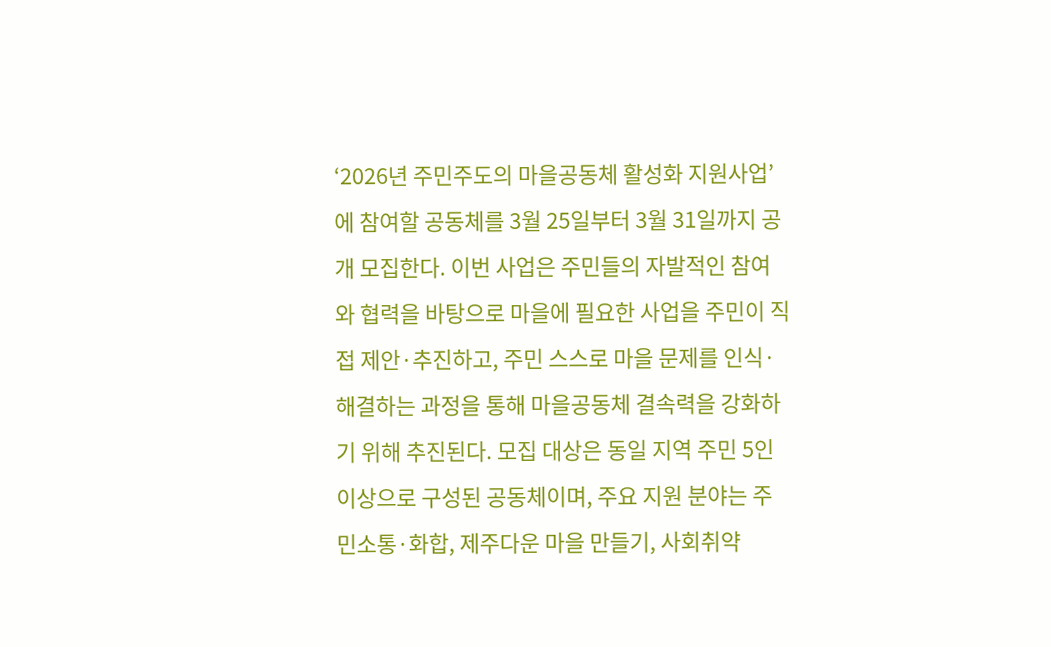‘2026년 주민주도의 마을공동체 활성화 지원사업’에 참여할 공동체를 3월 25일부터 3월 31일까지 공개 모집한다. 이번 사업은 주민들의 자발적인 참여와 협력을 바탕으로 마을에 필요한 사업을 주민이 직접 제안·추진하고, 주민 스스로 마을 문제를 인식·해결하는 과정을 통해 마을공동체 결속력을 강화하기 위해 추진된다. 모집 대상은 동일 지역 주민 5인 이상으로 구성된 공동체이며, 주요 지원 분야는 주민소통·화합, 제주다운 마을 만들기, 사회취약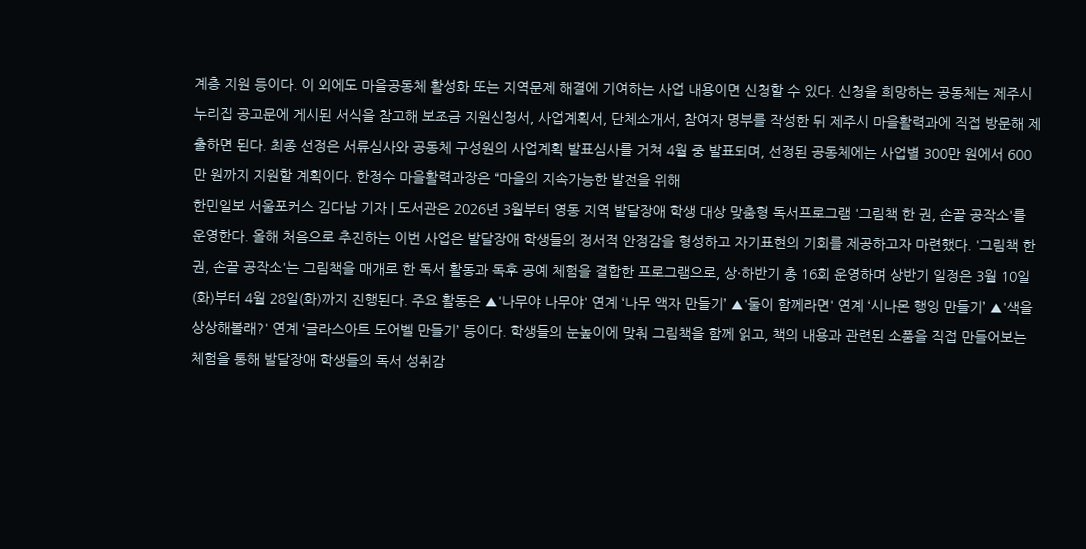계층 지원 등이다. 이 외에도 마을공동체 활성화 또는 지역문제 해결에 기여하는 사업 내용이면 신청할 수 있다. 신청을 희망하는 공동체는 제주시 누리집 공고문에 게시된 서식을 참고해 보조금 지원신청서, 사업계획서, 단체소개서, 참여자 명부를 작성한 뒤 제주시 마을활력과에 직접 방문해 제출하면 된다. 최종 선정은 서류심사와 공동체 구성원의 사업계획 발표심사를 거쳐 4월 중 발표되며, 선정된 공동체에는 사업별 300만 원에서 600만 원까지 지원할 계획이다. 한정수 마을활력과장은 “마을의 지속가능한 발전을 위해
한민일보 서울포커스 김다남 기자 | 도서관은 2026년 3월부터 영동 지역 발달장애 학생 대상 맞춤형 독서프로그램 '그림책 한 권, 손끝 공작소'를 운영한다. 올해 처음으로 추진하는 이번 사업은 발달장애 학생들의 정서적 안정감을 형성하고 자기표현의 기회를 제공하고자 마련했다. '그림책 한 권, 손끝 공작소'는 그림책을 매개로 한 독서 활동과 독후 공예 체험을 결합한 프로그램으로, 상·하반기 총 16회 운영하며 상반기 일정은 3월 10일(화)부터 4월 28일(화)까지 진행된다. 주요 활동은 ▲'나무야 나무야' 연계 ‘나무 액자 만들기’ ▲'둘이 함께라면' 연계 ‘시나몬 행잉 만들기’ ▲'색을 상상해볼래?' 연계 ‘글라스아트 도어벨 만들기’ 등이다. 학생들의 눈높이에 맞춰 그림책을 함께 읽고, 책의 내용과 관련된 소품을 직접 만들어보는 체험을 통해 발달장애 학생들의 독서 성취감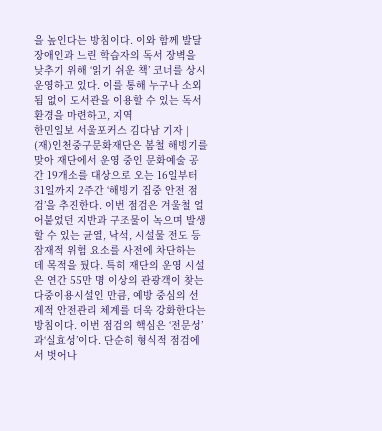을 높인다는 방침이다. 이와 함께 발달장애인과 느린 학습자의 독서 장벽을 낮추기 위해 ‘읽기 쉬운 책’ 코너를 상시 운영하고 있다. 이를 통해 누구나 소외됨 없이 도서관을 이용할 수 있는 독서 환경을 마련하고, 지역
한민일보 서울포커스 김다남 기자 | (재)인천중구문화재단은 봄철 해빙기를 맞아 재단에서 운영 중인 문화예술 공간 19개소를 대상으로 오는 16일부터 31일까지 2주간 ‘해빙기 집중 안전 점검’을 추진한다. 이번 점검은 겨울철 얼어붙었던 지반과 구조물이 녹으며 발생할 수 있는 균열, 낙석, 시설물 전도 등 잠재적 위험 요소를 사전에 차단하는 데 목적을 뒀다. 특히 재단의 운영 시설은 연간 55만 명 이상의 관광객이 찾는 다중이용시설인 만큼, 예방 중심의 선제적 안전관리 체계를 더욱 강화한다는 방침이다. 이번 점검의 핵심은 ‘전문성’과‘실효성’이다. 단순히 형식적 점검에서 벗어나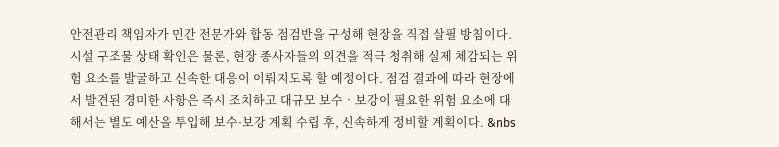안전관리 책임자가 민간 전문가와 합동 점검반을 구성해 현장을 직접 살필 방침이다. 시설 구조물 상태 확인은 물론, 현장 종사자들의 의견을 적극 청취해 실제 체감되는 위험 요소를 발굴하고 신속한 대응이 이뤄지도록 할 예정이다. 점검 결과에 따라 현장에서 발견된 경미한 사항은 즉시 조치하고 대규모 보수‧보강이 필요한 위험 요소에 대해서는 별도 예산을 투입해 보수·보강 계획 수립 후, 신속하게 정비할 계획이다. &nbs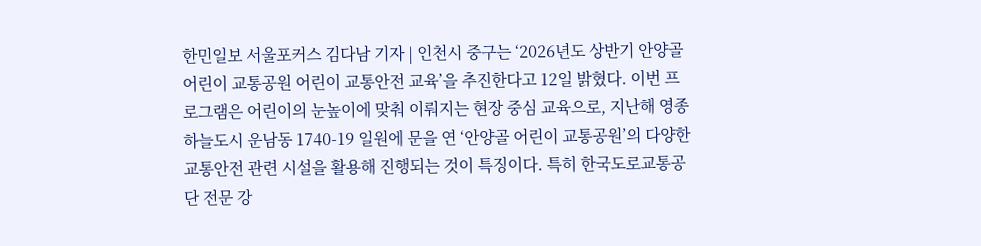한민일보 서울포커스 김다남 기자 | 인천시 중구는 ‘2026년도 상반기 안양골 어린이 교통공원 어린이 교통안전 교육’을 추진한다고 12일 밝혔다. 이번 프로그램은 어린이의 눈높이에 맞춰 이뤄지는 현장 중심 교육으로, 지난해 영종하늘도시 운남동 1740-19 일원에 문을 연 ‘안양골 어린이 교통공원’의 다양한 교통안전 관련 시설을 활용해 진행되는 것이 특징이다. 특히 한국도로교통공단 전문 강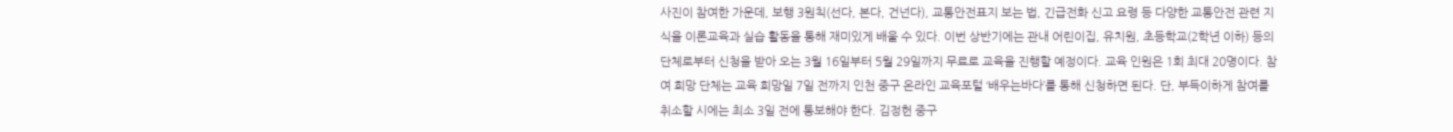사진이 참여한 가운데, 보행 3원칙(선다, 본다, 건넌다), 교통안전표지 보는 법, 긴급전화 신고 요령 등 다양한 교통안전 관련 지식을 이론교육과 실습 활동을 통해 재미있게 배울 수 있다. 이번 상반기에는 관내 어린이집, 유치원, 초등학교(2학년 이하) 등의 단체로부터 신청을 받아 오는 3월 16일부터 5월 29일까지 무료로 교육을 진행할 예정이다. 교육 인원은 1회 최대 20명이다. 참여 희망 단체는 교육 희망일 7일 전까지 인천 중구 온라인 교육포털 ‘배우는바다’를 통해 신청하면 된다. 단, 부득이하게 참여를 취소할 시에는 최소 3일 전에 통보해야 한다. 김정헌 중구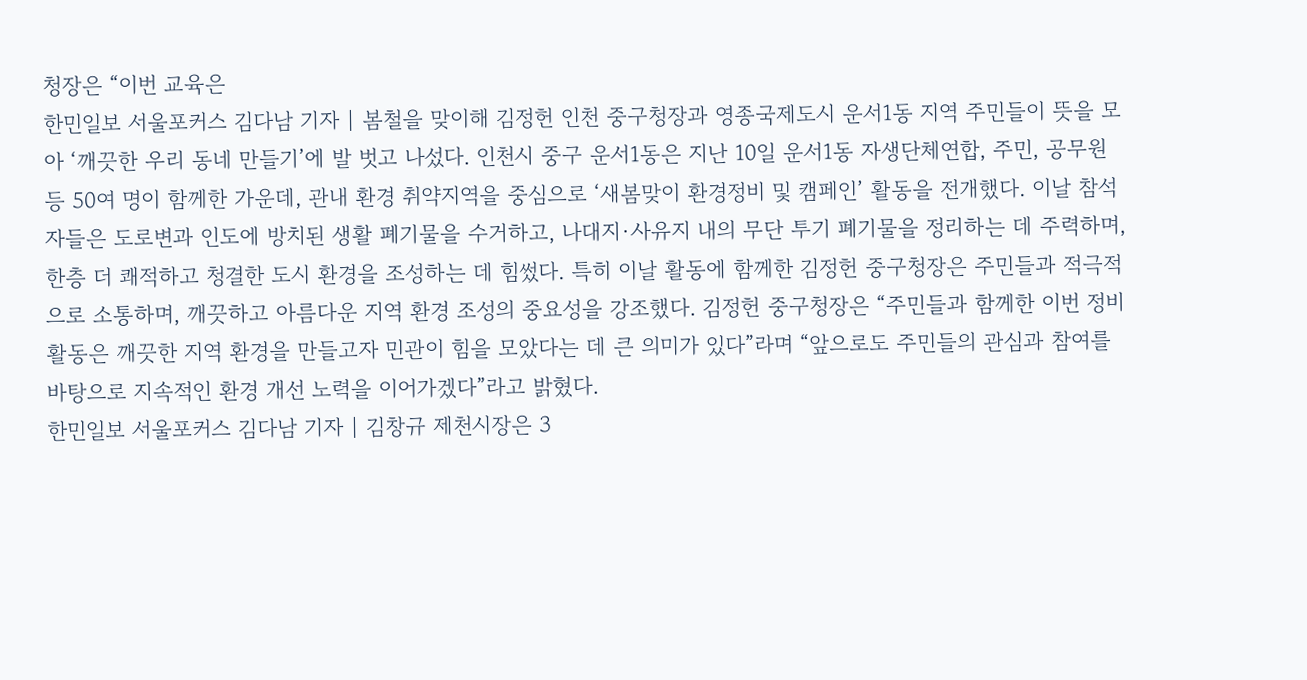청장은 “이번 교육은
한민일보 서울포커스 김다남 기자 | 봄철을 맞이해 김정헌 인천 중구청장과 영종국제도시 운서1동 지역 주민들이 뜻을 모아 ‘깨끗한 우리 동네 만들기’에 발 벗고 나섰다. 인천시 중구 운서1동은 지난 10일 운서1동 자생단체연합, 주민, 공무원 등 50여 명이 함께한 가운데, 관내 환경 취약지역을 중심으로 ‘새봄맞이 환경정비 및 캠페인’ 활동을 전개했다. 이날 참석자들은 도로변과 인도에 방치된 생활 폐기물을 수거하고, 나대지·사유지 내의 무단 투기 폐기물을 정리하는 데 주력하며, 한층 더 쾌적하고 청결한 도시 환경을 조성하는 데 힘썼다. 특히 이날 활동에 함께한 김정헌 중구청장은 주민들과 적극적으로 소통하며, 깨끗하고 아름다운 지역 환경 조성의 중요성을 강조했다. 김정헌 중구청장은 “주민들과 함께한 이번 정비 활동은 깨끗한 지역 환경을 만들고자 민관이 힘을 모았다는 데 큰 의미가 있다”라며 “앞으로도 주민들의 관심과 참여를 바탕으로 지속적인 환경 개선 노력을 이어가겠다”라고 밝혔다.
한민일보 서울포커스 김다남 기자 | 김창규 제천시장은 3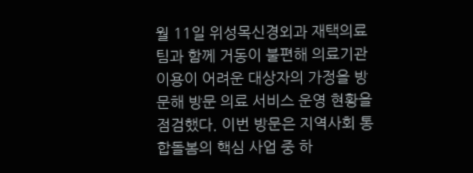월 11일 위성목신경외과 재택의료팀과 함께 거동이 불편해 의료기관 이용이 어려운 대상자의 가정을 방문해 방문 의료 서비스 운영 현황을 점검했다. 이번 방문은 지역사회 통합돌봄의 핵심 사업 중 하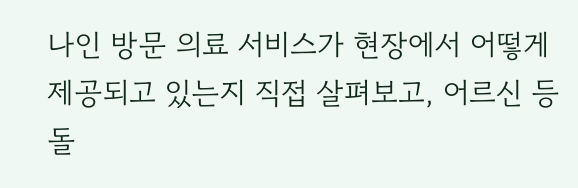나인 방문 의료 서비스가 현장에서 어떻게 제공되고 있는지 직접 살펴보고, 어르신 등 돌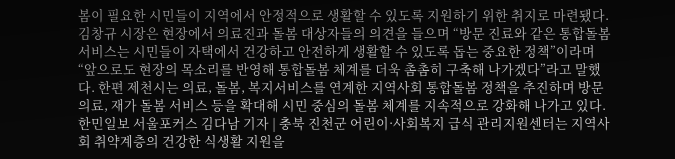봄이 필요한 시민들이 지역에서 안정적으로 생활할 수 있도록 지원하기 위한 취지로 마련됐다. 김창규 시장은 현장에서 의료진과 돌봄 대상자들의 의견을 들으며 “방문 진료와 같은 통합돌봄 서비스는 시민들이 자택에서 건강하고 안전하게 생활할 수 있도록 돕는 중요한 정책”이라며 “앞으로도 현장의 목소리를 반영해 통합돌봄 체계를 더욱 촘촘히 구축해 나가겠다”라고 말했다. 한편 제천시는 의료, 돌봄, 복지서비스를 연계한 지역사회 통합돌봄 정책을 추진하며 방문 의료, 재가 돌봄 서비스 등을 확대해 시민 중심의 돌봄 체계를 지속적으로 강화해 나가고 있다.
한민일보 서울포커스 김다남 기자 | 충북 진천군 어린이·사회복지 급식 관리지원센터는 지역사회 취약계층의 건강한 식생활 지원을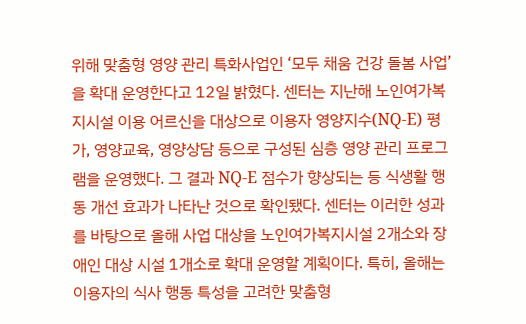위해 맞춤형 영양 관리 특화사업인 ‘모두 채움 건강 돌봄 사업’을 확대 운영한다고 12일 밝혔다. 센터는 지난해 노인여가복지시설 이용 어르신을 대상으로 이용자 영양지수(NQ-E) 평가, 영양교육, 영양상담 등으로 구성된 심층 영양 관리 프로그램을 운영했다. 그 결과 NQ-E 점수가 향상되는 등 식생활 행동 개선 효과가 나타난 것으로 확인됐다. 센터는 이러한 성과를 바탕으로 올해 사업 대상을 노인여가복지시설 2개소와 장애인 대상 시설 1개소로 확대 운영할 계획이다. 특히, 올해는 이용자의 식사 행동 특성을 고려한 맞춤형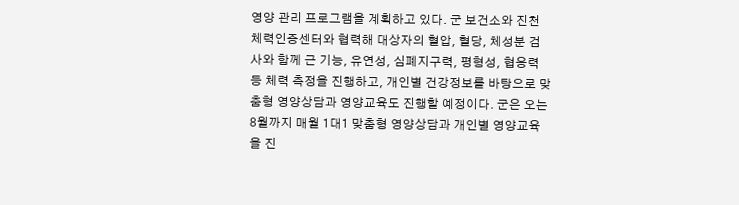영양 관리 프로그램을 계획하고 있다. 군 보건소와 진천 체력인증센터와 협력해 대상자의 혈압, 혈당, 체성분 검사와 함께 근 기능, 유연성, 심폐지구력, 평형성, 협응력 등 체력 측정을 진행하고, 개인별 건강정보를 바탕으로 맞춤형 영양상담과 영양교육도 진행할 예정이다. 군은 오는 8월까지 매월 1대1 맞춤형 영양상담과 개인별 영양교육을 진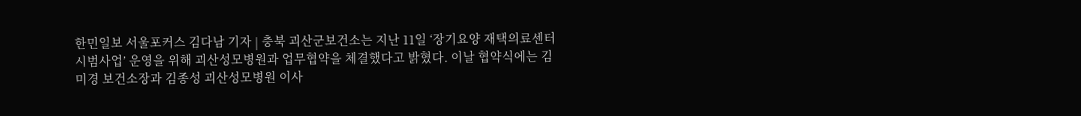한민일보 서울포커스 김다남 기자 | 충북 괴산군보건소는 지난 11일 ‘장기요양 재택의료센터 시범사업’ 운영을 위해 괴산성모병원과 업무협약을 체결했다고 밝혔다. 이날 협약식에는 김미경 보건소장과 김종성 괴산성모병원 이사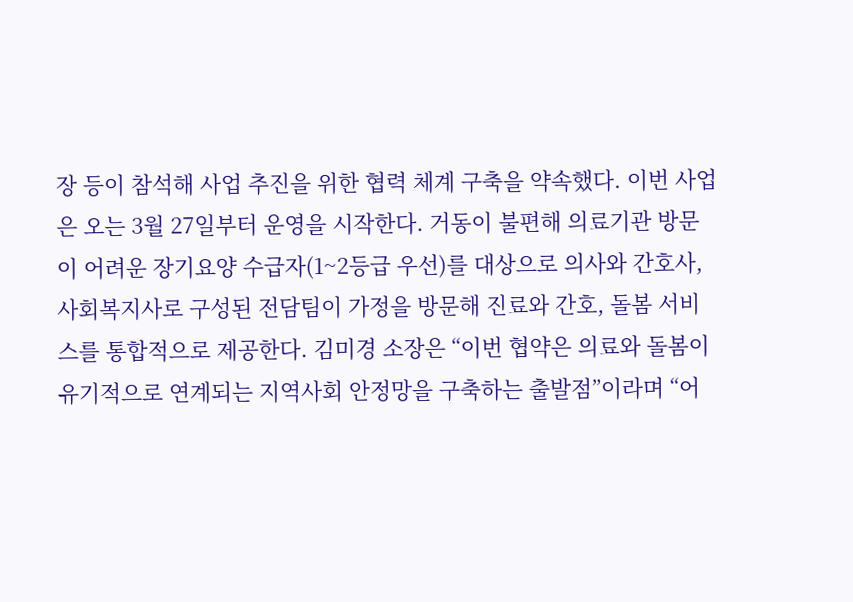장 등이 참석해 사업 추진을 위한 협력 체계 구축을 약속했다. 이번 사업은 오는 3월 27일부터 운영을 시작한다. 거동이 불편해 의료기관 방문이 어려운 장기요양 수급자(1~2등급 우선)를 대상으로 의사와 간호사, 사회복지사로 구성된 전담팀이 가정을 방문해 진료와 간호, 돌봄 서비스를 통합적으로 제공한다. 김미경 소장은 “이번 협약은 의료와 돌봄이 유기적으로 연계되는 지역사회 안정망을 구축하는 출발점”이라며 “어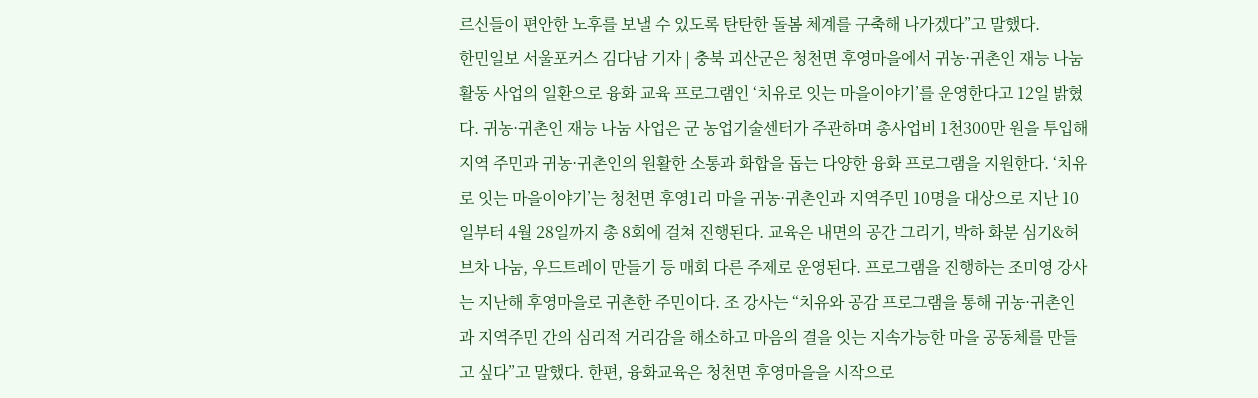르신들이 편안한 노후를 보낼 수 있도록 탄탄한 돌봄 체계를 구축해 나가겠다”고 말했다.
한민일보 서울포커스 김다남 기자 | 충북 괴산군은 청천면 후영마을에서 귀농·귀촌인 재능 나눔 활동 사업의 일환으로 융화 교육 프로그램인 ‘치유로 잇는 마을이야기’를 운영한다고 12일 밝혔다. 귀농·귀촌인 재능 나눔 사업은 군 농업기술센터가 주관하며 총사업비 1천300만 원을 투입해 지역 주민과 귀농·귀촌인의 원활한 소통과 화합을 돕는 다양한 융화 프로그램을 지원한다. ‘치유로 잇는 마을이야기’는 청천면 후영1리 마을 귀농·귀촌인과 지역주민 10명을 대상으로 지난 10일부터 4월 28일까지 총 8회에 걸쳐 진행된다. 교육은 내면의 공간 그리기, 박하 화분 심기&허브차 나눔, 우드트레이 만들기 등 매회 다른 주제로 운영된다. 프로그램을 진행하는 조미영 강사는 지난해 후영마을로 귀촌한 주민이다. 조 강사는 “치유와 공감 프로그램을 통해 귀농·귀촌인과 지역주민 간의 심리적 거리감을 해소하고 마음의 결을 잇는 지속가능한 마을 공동체를 만들고 싶다”고 말했다. 한편, 융화교육은 청천면 후영마을을 시작으로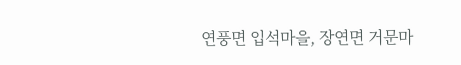연풍면 입석마을, 장연면 거문마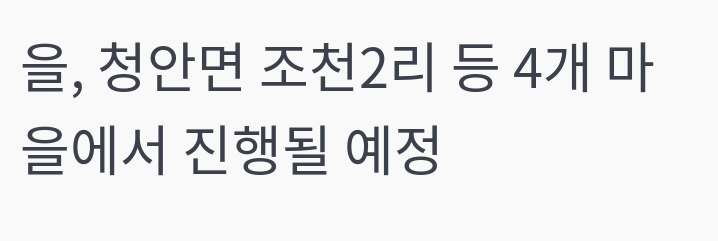을, 청안면 조천2리 등 4개 마을에서 진행될 예정